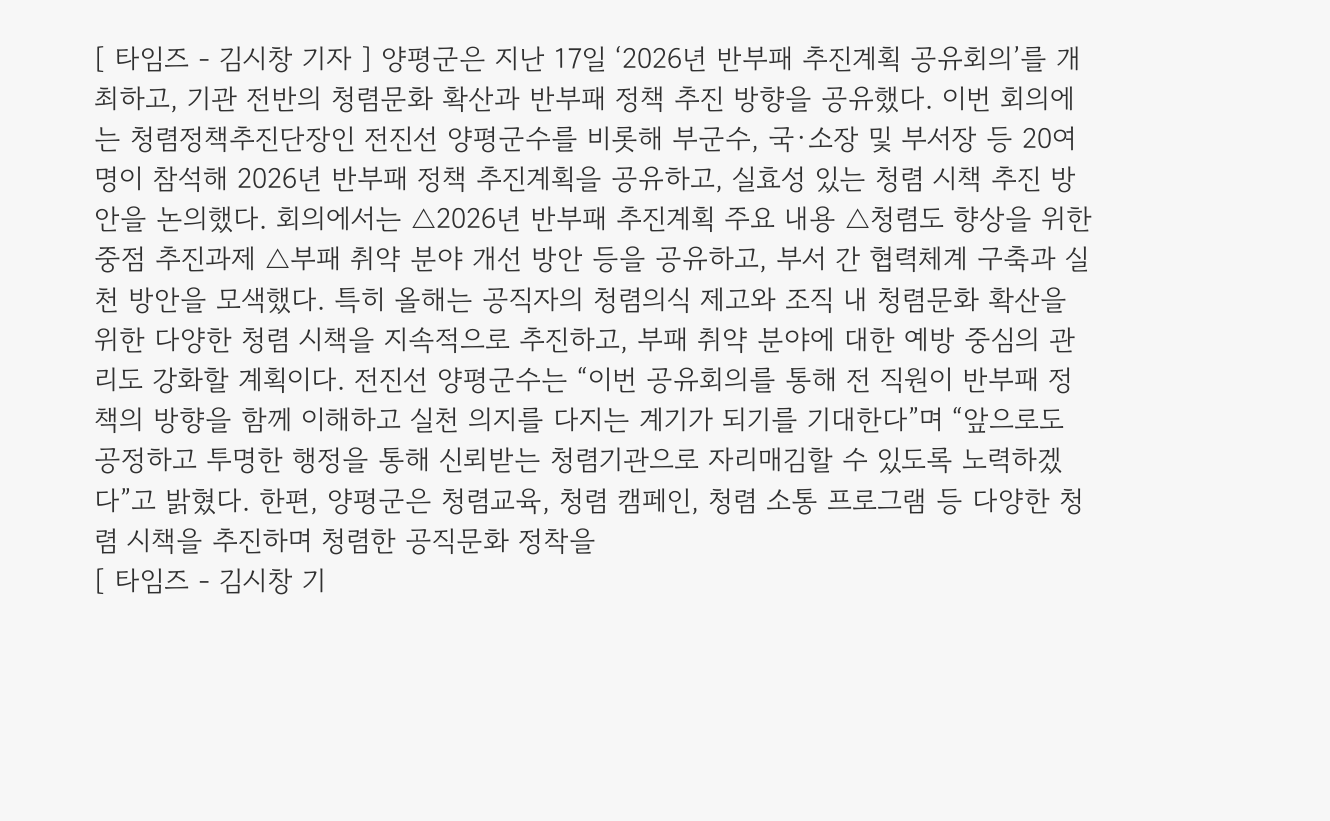[ 타임즈 - 김시창 기자 ] 양평군은 지난 17일 ‘2026년 반부패 추진계획 공유회의’를 개최하고, 기관 전반의 청렴문화 확산과 반부패 정책 추진 방향을 공유했다. 이번 회의에는 청렴정책추진단장인 전진선 양평군수를 비롯해 부군수, 국·소장 및 부서장 등 20여 명이 참석해 2026년 반부패 정책 추진계획을 공유하고, 실효성 있는 청렴 시책 추진 방안을 논의했다. 회의에서는 △2026년 반부패 추진계획 주요 내용 △청렴도 향상을 위한 중점 추진과제 △부패 취약 분야 개선 방안 등을 공유하고, 부서 간 협력체계 구축과 실천 방안을 모색했다. 특히 올해는 공직자의 청렴의식 제고와 조직 내 청렴문화 확산을 위한 다양한 청렴 시책을 지속적으로 추진하고, 부패 취약 분야에 대한 예방 중심의 관리도 강화할 계획이다. 전진선 양평군수는 “이번 공유회의를 통해 전 직원이 반부패 정책의 방향을 함께 이해하고 실천 의지를 다지는 계기가 되기를 기대한다”며 “앞으로도 공정하고 투명한 행정을 통해 신뢰받는 청렴기관으로 자리매김할 수 있도록 노력하겠다”고 밝혔다. 한편, 양평군은 청렴교육, 청렴 캠페인, 청렴 소통 프로그램 등 다양한 청렴 시책을 추진하며 청렴한 공직문화 정착을
[ 타임즈 - 김시창 기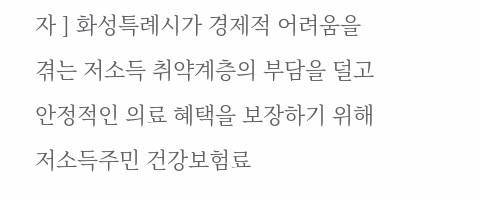자 ] 화성특례시가 경제적 어려움을 겪는 저소득 취약계층의 부담을 덜고 안정적인 의료 혜택을 보장하기 위해 저소득주민 건강보험료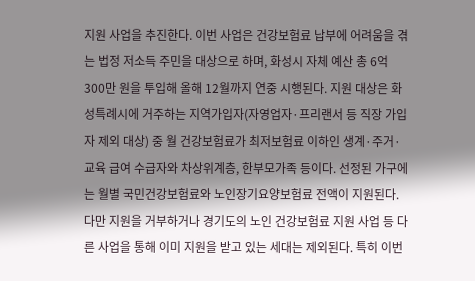지원 사업을 추진한다. 이번 사업은 건강보험료 납부에 어려움을 겪는 법정 저소득 주민을 대상으로 하며, 화성시 자체 예산 총 6억 300만 원을 투입해 올해 12월까지 연중 시행된다. 지원 대상은 화성특례시에 거주하는 지역가입자(자영업자·프리랜서 등 직장 가입자 제외 대상) 중 월 건강보험료가 최저보험료 이하인 생계·주거·교육 급여 수급자와 차상위계층, 한부모가족 등이다. 선정된 가구에는 월별 국민건강보험료와 노인장기요양보험료 전액이 지원된다. 다만 지원을 거부하거나 경기도의 노인 건강보험료 지원 사업 등 다른 사업을 통해 이미 지원을 받고 있는 세대는 제외된다. 특히 이번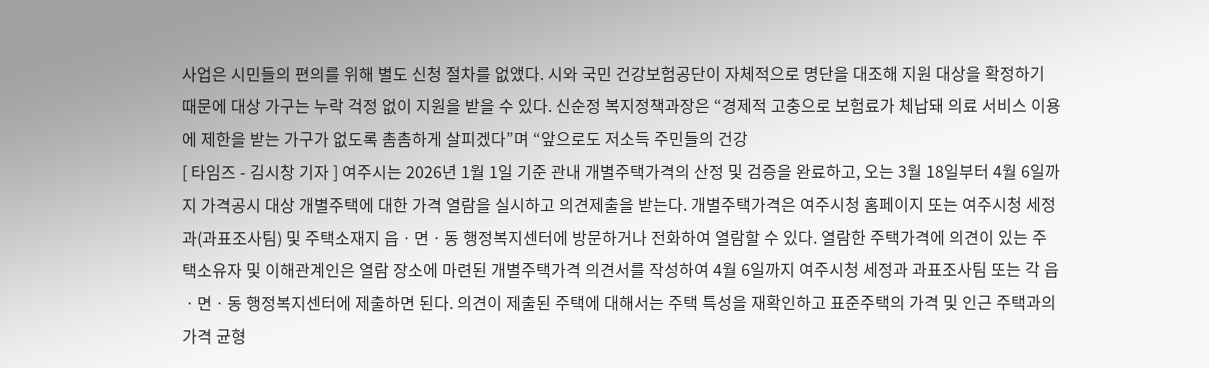사업은 시민들의 편의를 위해 별도 신청 절차를 없앴다. 시와 국민 건강보험공단이 자체적으로 명단을 대조해 지원 대상을 확정하기 때문에 대상 가구는 누락 걱정 없이 지원을 받을 수 있다. 신순정 복지정책과장은 “경제적 고충으로 보험료가 체납돼 의료 서비스 이용에 제한을 받는 가구가 없도록 촘촘하게 살피겠다”며 “앞으로도 저소득 주민들의 건강
[ 타임즈 - 김시창 기자 ] 여주시는 2026년 1월 1일 기준 관내 개별주택가격의 산정 및 검증을 완료하고, 오는 3월 18일부터 4월 6일까지 가격공시 대상 개별주택에 대한 가격 열람을 실시하고 의견제출을 받는다. 개별주택가격은 여주시청 홈페이지 또는 여주시청 세정과(과표조사팀) 및 주택소재지 읍ㆍ면ㆍ동 행정복지센터에 방문하거나 전화하여 열람할 수 있다. 열람한 주택가격에 의견이 있는 주택소유자 및 이해관계인은 열람 장소에 마련된 개별주택가격 의견서를 작성하여 4월 6일까지 여주시청 세정과 과표조사팀 또는 각 읍ㆍ면ㆍ동 행정복지센터에 제출하면 된다. 의견이 제출된 주택에 대해서는 주택 특성을 재확인하고 표준주택의 가격 및 인근 주택과의 가격 균형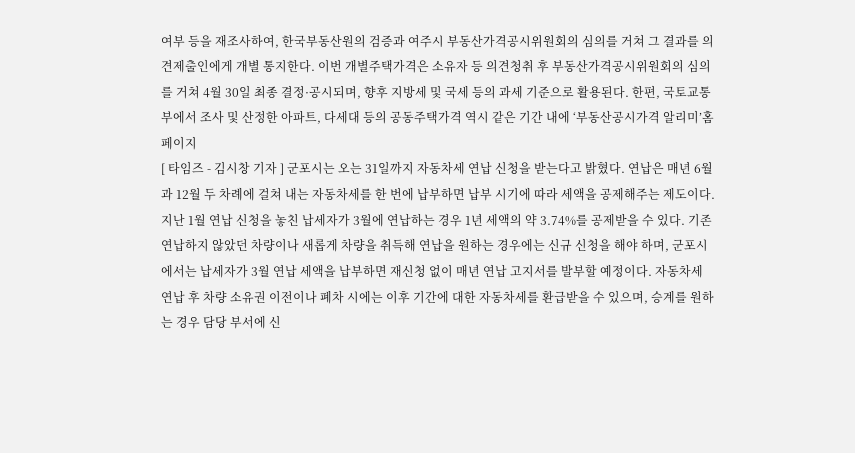여부 등을 재조사하여, 한국부동산원의 검증과 여주시 부동산가격공시위원회의 심의를 거쳐 그 결과를 의견제출인에게 개별 통지한다. 이번 개별주택가격은 소유자 등 의견청취 후 부동산가격공시위원회의 심의를 거쳐 4월 30일 최종 결정·공시되며, 향후 지방세 및 국세 등의 과세 기준으로 활용된다. 한편, 국토교통부에서 조사 및 산정한 아파트, 다세대 등의 공동주택가격 역시 같은 기간 내에 ‘부동산공시가격 알리미’홈페이지
[ 타임즈 - 김시창 기자 ] 군포시는 오는 31일까지 자동차세 연납 신청을 받는다고 밝혔다. 연납은 매년 6월과 12월 두 차례에 걸쳐 내는 자동차세를 한 번에 납부하면 납부 시기에 따라 세액을 공제해주는 제도이다. 지난 1월 연납 신청을 놓친 납세자가 3월에 연납하는 경우 1년 세액의 약 3.74%를 공제받을 수 있다. 기존 연납하지 않았던 차량이나 새롭게 차량을 취득해 연납을 원하는 경우에는 신규 신청을 해야 하며, 군포시에서는 납세자가 3월 연납 세액을 납부하면 재신청 없이 매년 연납 고지서를 발부할 예정이다. 자동차세 연납 후 차량 소유권 이전이나 폐차 시에는 이후 기간에 대한 자동차세를 환급받을 수 있으며, 승계를 원하는 경우 담당 부서에 신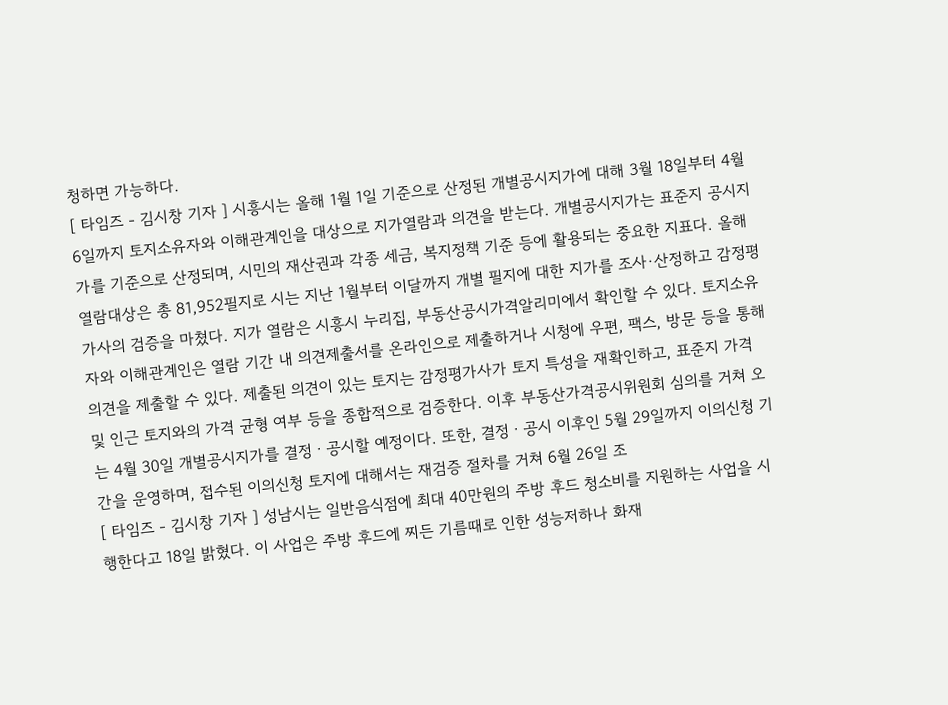청하면 가능하다.
[ 타임즈 - 김시창 기자 ] 시흥시는 올해 1월 1일 기준으로 산정된 개별공시지가에 대해 3월 18일부터 4월 6일까지 토지소유자와 이해관계인을 대상으로 지가열람과 의견을 받는다. 개별공시지가는 표준지 공시지가를 기준으로 산정되며, 시민의 재산권과 각종 세금, 복지정책 기준 등에 활용되는 중요한 지표다. 올해 열람대상은 총 81,952필지로 시는 지난 1월부터 이달까지 개별 필지에 대한 지가를 조사·산정하고 감정평가사의 검증을 마쳤다. 지가 열람은 시흥시 누리집, 부동산공시가격알리미에서 확인할 수 있다. 토지소유자와 이해관계인은 열람 기간 내 의견제출서를 온라인으로 제출하거나 시청에 우편, 팩스, 방문 등을 통해 의견을 제출할 수 있다. 제출된 의견이 있는 토지는 감정평가사가 토지 특성을 재확인하고, 표준지 가격 및 인근 토지와의 가격 균형 여부 등을 종합적으로 검증한다. 이후 부동산가격공시위원회 심의를 거쳐 오는 4월 30일 개별공시지가를 결정ㆍ공시할 예정이다. 또한, 결정ㆍ공시 이후인 5월 29일까지 이의신청 기간을 운영하며, 접수된 이의신청 토지에 대해서는 재검증 절차를 거쳐 6월 26일 조
[ 타임즈 - 김시창 기자 ] 성남시는 일반음식점에 최대 40만원의 주방 후드 청소비를 지원하는 사업을 시행한다고 18일 밝혔다. 이 사업은 주방 후드에 찌든 기름때로 인한 성능저하나 화재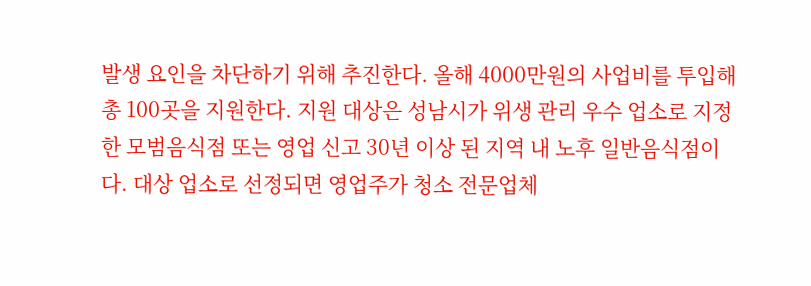발생 요인을 차단하기 위해 추진한다. 올해 4000만원의 사업비를 투입해 총 100곳을 지원한다. 지원 대상은 성남시가 위생 관리 우수 업소로 지정한 모범음식점 또는 영업 신고 30년 이상 된 지역 내 노후 일반음식점이다. 대상 업소로 선정되면 영업주가 청소 전문업체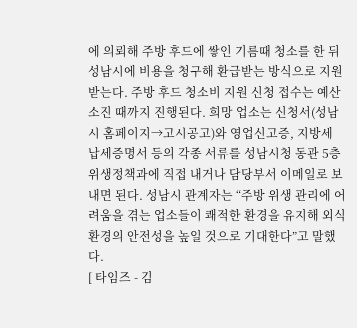에 의뢰해 주방 후드에 쌓인 기름때 청소를 한 뒤 성남시에 비용을 청구해 환급받는 방식으로 지원받는다. 주방 후드 청소비 지원 신청 접수는 예산 소진 때까지 진행된다. 희망 업소는 신청서(성남시 홈페이지→고시공고)와 영업신고증, 지방세 납세증명서 등의 각종 서류를 성남시청 동관 5층 위생정책과에 직접 내거나 담당부서 이메일로 보내면 된다. 성남시 관계자는 “주방 위생 관리에 어려움을 겪는 업소들이 쾌적한 환경을 유지해 외식 환경의 안전성을 높일 것으로 기대한다”고 말했다.
[ 타임즈 - 김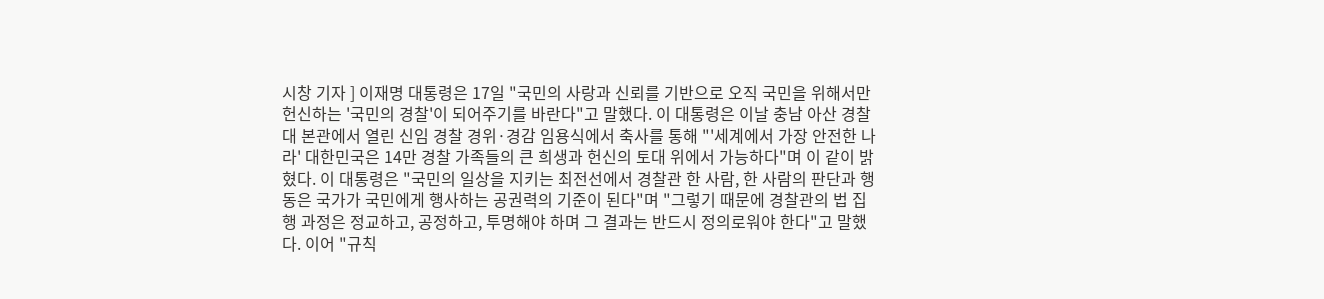시창 기자 ] 이재명 대통령은 17일 "국민의 사랑과 신뢰를 기반으로 오직 국민을 위해서만 헌신하는 '국민의 경찰'이 되어주기를 바란다"고 말했다. 이 대통령은 이날 충남 아산 경찰대 본관에서 열린 신임 경찰 경위·경감 임용식에서 축사를 통해 "'세계에서 가장 안전한 나라' 대한민국은 14만 경찰 가족들의 큰 희생과 헌신의 토대 위에서 가능하다"며 이 같이 밝혔다. 이 대통령은 "국민의 일상을 지키는 최전선에서 경찰관 한 사람, 한 사람의 판단과 행동은 국가가 국민에게 행사하는 공권력의 기준이 된다"며 "그렇기 때문에 경찰관의 법 집행 과정은 정교하고, 공정하고, 투명해야 하며 그 결과는 반드시 정의로워야 한다"고 말했다. 이어 "규칙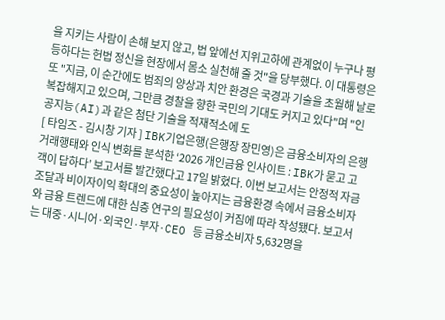을 지키는 사람이 손해 보지 않고, 법 앞에선 지위고하에 관계없이 누구나 평등하다는 헌법 정신을 현장에서 몸소 실천해 줄 것"을 당부했다. 이 대통령은 또 "지금, 이 순간에도 범죄의 양상과 치안 환경은 국경과 기술을 초월해 날로 복잡해지고 있으며, 그만큼 경찰을 향한 국민의 기대도 커지고 있다"며 "인공지능(AI)과 같은 첨단 기술을 적재적소에 도
[ 타임즈 - 김시창 기자 ] IBK기업은행(은행장 장민영)은 금융소비자의 은행 거래행태와 인식 변화를 분석한 ‘2026 개인금융 인사이트 : IBK가 묻고 고객이 답하다’ 보고서를 발간했다고 17일 밝혔다. 이번 보고서는 안정적 자금조달과 비이자이익 확대의 중요성이 높아지는 금융환경 속에서 금융소비자와 금융 트렌드에 대한 심층 연구의 필요성이 커짐에 따라 작성됐다. 보고서는 대중·시니어·외국인·부자·CEO 등 금융소비자 5,632명을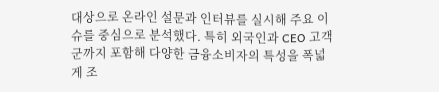대상으로 온라인 설문과 인터뷰를 실시해 주요 이슈를 중심으로 분석했다. 특히 외국인과 CEO 고객군까지 포함해 다양한 금융소비자의 특성을 폭넓게 조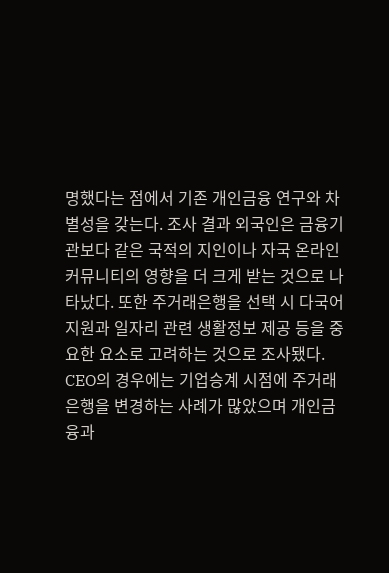명했다는 점에서 기존 개인금융 연구와 차별성을 갖는다. 조사 결과 외국인은 금융기관보다 같은 국적의 지인이나 자국 온라인 커뮤니티의 영향을 더 크게 받는 것으로 나타났다. 또한 주거래은행을 선택 시 다국어 지원과 일자리 관련 생활정보 제공 등을 중요한 요소로 고려하는 것으로 조사됐다. CEO의 경우에는 기업승계 시점에 주거래은행을 변경하는 사례가 많았으며 개인금융과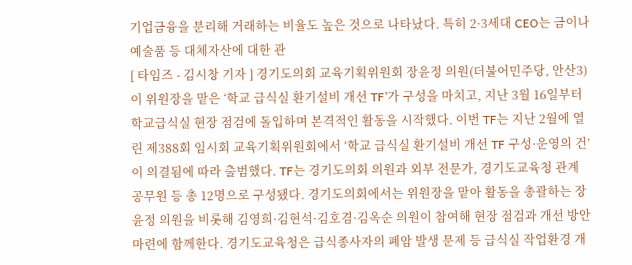기업금융을 분리해 거래하는 비율도 높은 것으로 나타났다. 특히 2·3세대 CEO는 금이나 예술품 등 대체자산에 대한 관
[ 타임즈 - 김시창 기자 ] 경기도의회 교육기획위원회 장윤정 의원(더불어민주당, 안산3)이 위원장을 맡은 ‘학교 급식실 환기설비 개선 TF’가 구성을 마치고, 지난 3월 16일부터 학교급식실 현장 점검에 돌입하며 본격적인 활동을 시작했다. 이번 TF는 지난 2월에 열린 제388회 임시회 교육기획위원회에서 ‘학교 급식실 환기설비 개선 TF 구성·운영의 건’이 의결됨에 따라 출범했다. TF는 경기도의회 의원과 외부 전문가, 경기도교육청 관계 공무원 등 총 12명으로 구성됐다. 경기도의회에서는 위원장을 맡아 활동을 총괄하는 장윤정 의원을 비롯해 김영희·김현석·김호겸·김옥순 의원이 참여해 현장 점검과 개선 방안 마련에 함께한다. 경기도교육청은 급식종사자의 폐암 발생 문제 등 급식실 작업환경 개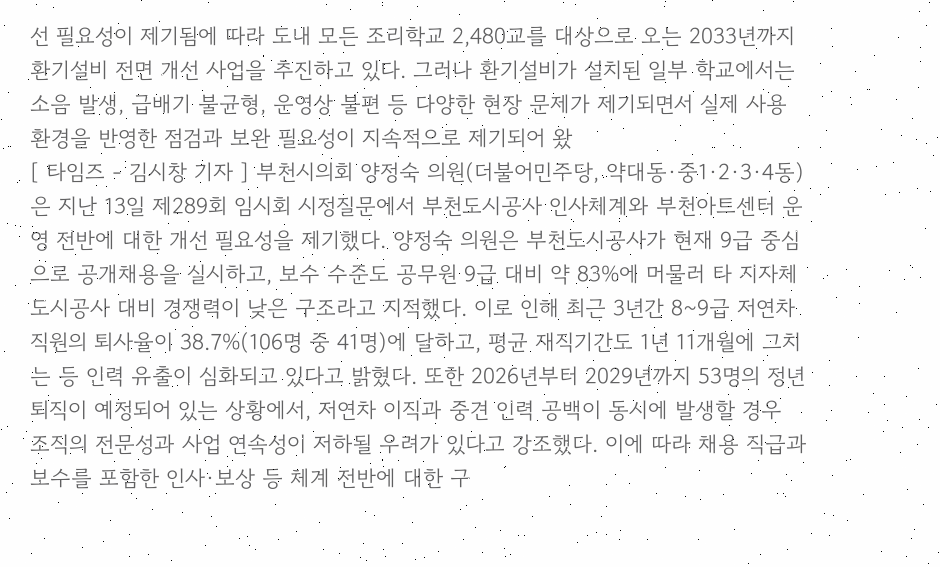선 필요성이 제기됨에 따라 도내 모든 조리학교 2,480교를 대상으로 오는 2033년까지 환기설비 전면 개선 사업을 추진하고 있다. 그러나 환기설비가 설치된 일부 학교에서는 소음 발생, 급배기 불균형, 운영상 불편 등 다양한 현장 문제가 제기되면서 실제 사용 환경을 반영한 점검과 보완 필요성이 지속적으로 제기되어 왔
[ 타임즈 - 김시창 기자 ] 부천시의회 양정숙 의원(더불어민주당, 약대동·중1·2·3·4동)은 지난 13일 제289회 임시회 시정질문에서 부천도시공사 인사체계와 부천아트센터 운영 전반에 대한 개선 필요성을 제기했다. 양정숙 의원은 부천도시공사가 현재 9급 중심으로 공개채용을 실시하고, 보수 수준도 공무원 9급 대비 약 83%에 머물러 타 지자체 도시공사 대비 경쟁력이 낮은 구조라고 지적했다. 이로 인해 최근 3년간 8~9급 저연차 직원의 퇴사율이 38.7%(106명 중 41명)에 달하고, 평균 재직기간도 1년 11개월에 그치는 등 인력 유출이 심화되고 있다고 밝혔다. 또한 2026년부터 2029년까지 53명의 정년퇴직이 예정되어 있는 상황에서, 저연차 이직과 중견 인력 공백이 동시에 발생할 경우 조직의 전문성과 사업 연속성이 저하될 우려가 있다고 강조했다. 이에 따라 채용 직급과 보수를 포함한 인사·보상 등 체계 전반에 대한 구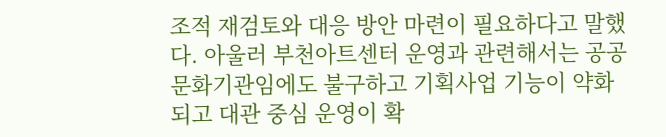조적 재검토와 대응 방안 마련이 필요하다고 말했다. 아울러 부천아트센터 운영과 관련해서는 공공 문화기관임에도 불구하고 기획사업 기능이 약화되고 대관 중심 운영이 확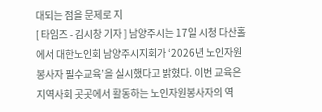대되는 점을 문제로 지
[ 타임즈 - 김시창 기자 ] 남양주시는 17일 시청 다산홀에서 대한노인회 남양주시지회가 ‘2026년 노인자원봉사자 필수교육’을 실시했다고 밝혔다. 이번 교육은 지역사회 곳곳에서 활동하는 노인자원봉사자의 역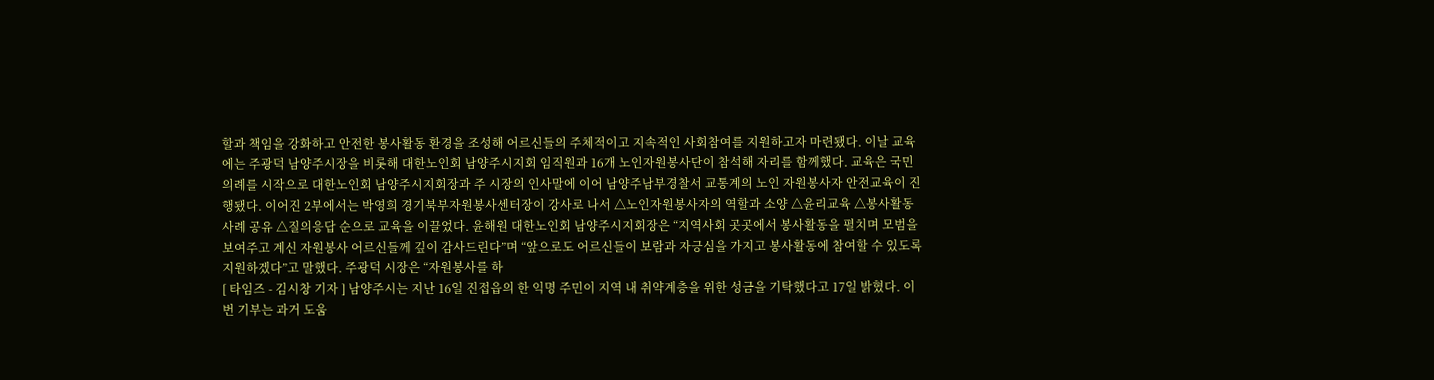할과 책임을 강화하고 안전한 봉사활동 환경을 조성해 어르신들의 주체적이고 지속적인 사회참여를 지원하고자 마련됐다. 이날 교육에는 주광덕 남양주시장을 비롯해 대한노인회 남양주시지회 임직원과 16개 노인자원봉사단이 참석해 자리를 함께했다. 교육은 국민의례를 시작으로 대한노인회 남양주시지회장과 주 시장의 인사말에 이어 남양주남부경찰서 교통계의 노인 자원봉사자 안전교육이 진행됐다. 이어진 2부에서는 박영희 경기북부자원봉사센터장이 강사로 나서 △노인자원봉사자의 역할과 소양 △윤리교육 △봉사활동 사례 공유 △질의응답 순으로 교육을 이끌었다. 윤해원 대한노인회 남양주시지회장은 “지역사회 곳곳에서 봉사활동을 펼치며 모범을 보여주고 계신 자원봉사 어르신들께 깊이 감사드린다”며 “앞으로도 어르신들이 보람과 자긍심을 가지고 봉사활동에 참여할 수 있도록 지원하겠다”고 말했다. 주광덕 시장은 “자원봉사를 하
[ 타임즈 - 김시창 기자 ] 남양주시는 지난 16일 진접읍의 한 익명 주민이 지역 내 취약계층을 위한 성금을 기탁했다고 17일 밝혔다. 이번 기부는 과거 도움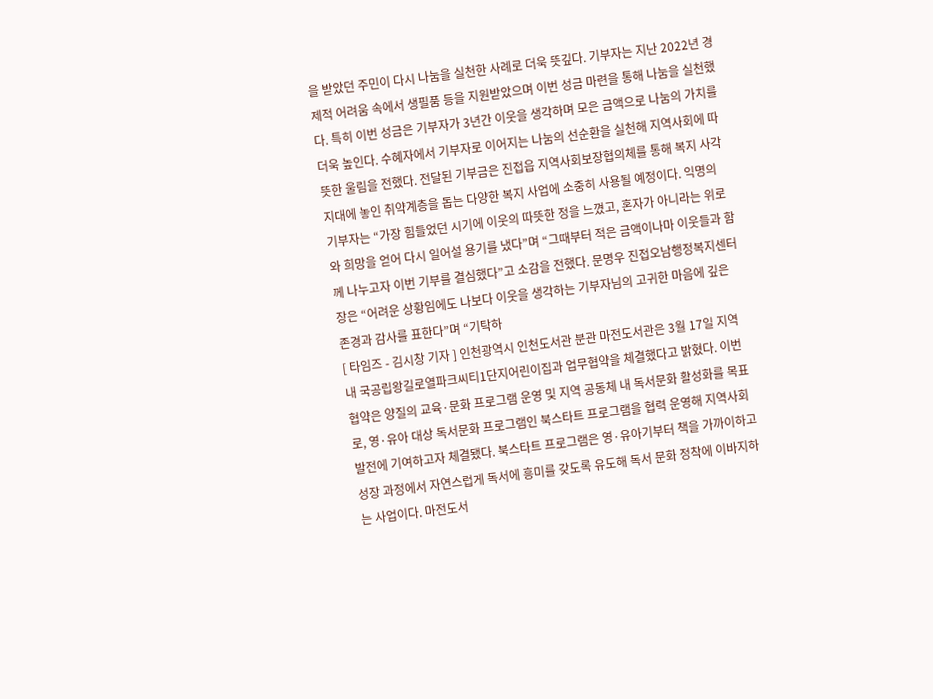을 받았던 주민이 다시 나눔을 실천한 사례로 더욱 뜻깊다. 기부자는 지난 2022년 경제적 어려움 속에서 생필품 등을 지원받았으며 이번 성금 마련을 통해 나눔을 실천했다. 특히 이번 성금은 기부자가 3년간 이웃을 생각하며 모은 금액으로 나눔의 가치를 더욱 높인다. 수혜자에서 기부자로 이어지는 나눔의 선순환을 실천해 지역사회에 따뜻한 울림을 전했다. 전달된 기부금은 진접읍 지역사회보장협의체를 통해 복지 사각지대에 놓인 취약계층을 돕는 다양한 복지 사업에 소중히 사용될 예정이다. 익명의 기부자는 “가장 힘들었던 시기에 이웃의 따뜻한 정을 느꼈고, 혼자가 아니라는 위로와 희망을 얻어 다시 일어설 용기를 냈다”며 “그때부터 적은 금액이나마 이웃들과 함께 나누고자 이번 기부를 결심했다”고 소감을 전했다. 문명우 진접오남행정복지센터장은 “어려운 상황임에도 나보다 이웃을 생각하는 기부자님의 고귀한 마음에 깊은 존경과 감사를 표한다”며 “기탁하
[ 타임즈 - 김시창 기자 ] 인천광역시 인천도서관 분관 마전도서관은 3월 17일 지역 내 국공립왕길로열파크씨티1단지어린이집과 업무협약을 체결했다고 밝혔다. 이번 협약은 양질의 교육·문화 프로그램 운영 및 지역 공동체 내 독서문화 활성화를 목표로, 영·유아 대상 독서문화 프로그램인 북스타트 프로그램을 협력 운영해 지역사회 발전에 기여하고자 체결됐다. 북스타트 프로그램은 영·유아기부터 책을 가까이하고 성장 과정에서 자연스럽게 독서에 흥미를 갖도록 유도해 독서 문화 정착에 이바지하는 사업이다. 마전도서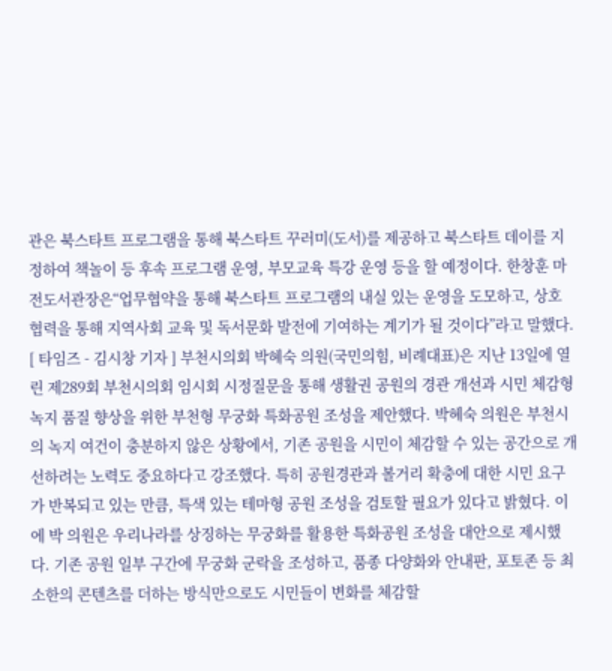관은 북스타트 프로그램을 통해 북스타트 꾸러미(도서)를 제공하고 북스타트 데이를 지정하여 책놀이 등 후속 프로그램 운영, 부모교육 특강 운영 등을 할 예정이다. 한창훈 마전도서관장은“업무협약을 통해 북스타트 프로그램의 내실 있는 운영을 도모하고, 상호 협력을 통해 지역사회 교육 및 독서문화 발전에 기여하는 계기가 될 것이다”라고 말했다.
[ 타임즈 - 김시창 기자 ] 부천시의회 박혜숙 의원(국민의힘, 비례대표)은 지난 13일에 열린 제289회 부천시의회 임시회 시정질문을 통해 생활권 공원의 경관 개선과 시민 체감형 녹지 품질 향상을 위한 부천형 무궁화 특화공원 조성을 제안했다. 박혜숙 의원은 부천시의 녹지 여건이 충분하지 않은 상황에서, 기존 공원을 시민이 체감할 수 있는 공간으로 개선하려는 노력도 중요하다고 강조했다. 특히 공원경관과 볼거리 확충에 대한 시민 요구가 반복되고 있는 만큼, 특색 있는 테마형 공원 조성을 검토할 필요가 있다고 밝혔다. 이에 박 의원은 우리나라를 상징하는 무궁화를 활용한 특화공원 조성을 대안으로 제시했다. 기존 공원 일부 구간에 무궁화 군락을 조성하고, 품종 다양화와 안내판, 포토존 등 최소한의 콘텐츠를 더하는 방식만으로도 시민들이 변화를 체감할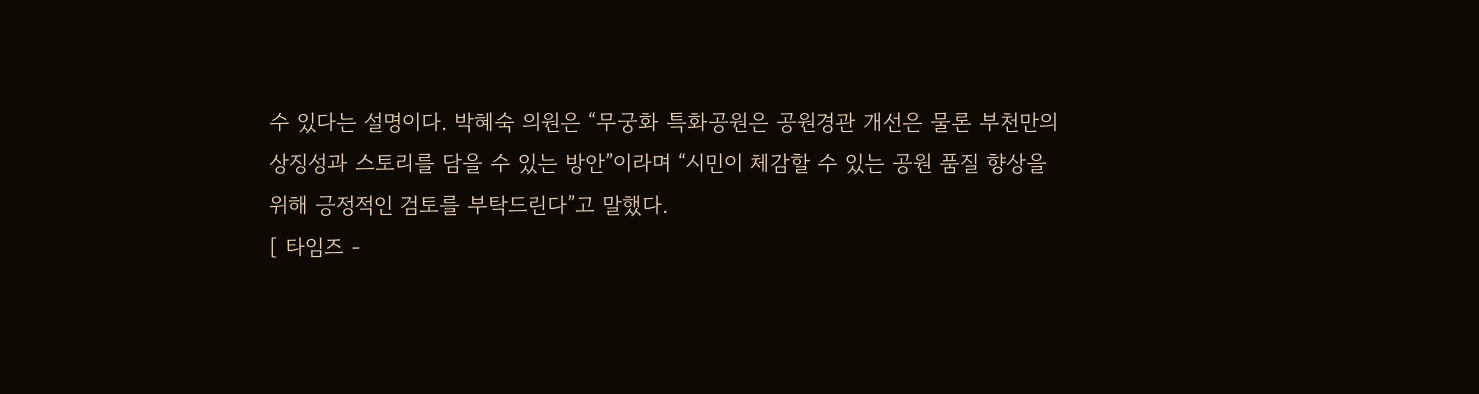수 있다는 설명이다. 박혜숙 의원은 “무궁화 특화공원은 공원경관 개선은 물론 부천만의 상징성과 스토리를 담을 수 있는 방안”이라며 “시민이 체감할 수 있는 공원 품질 향상을 위해 긍정적인 검토를 부탁드린다”고 말했다.
[ 타임즈 -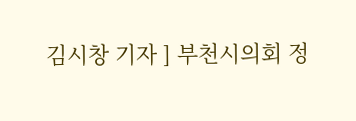김시창 기자 ] 부천시의회 정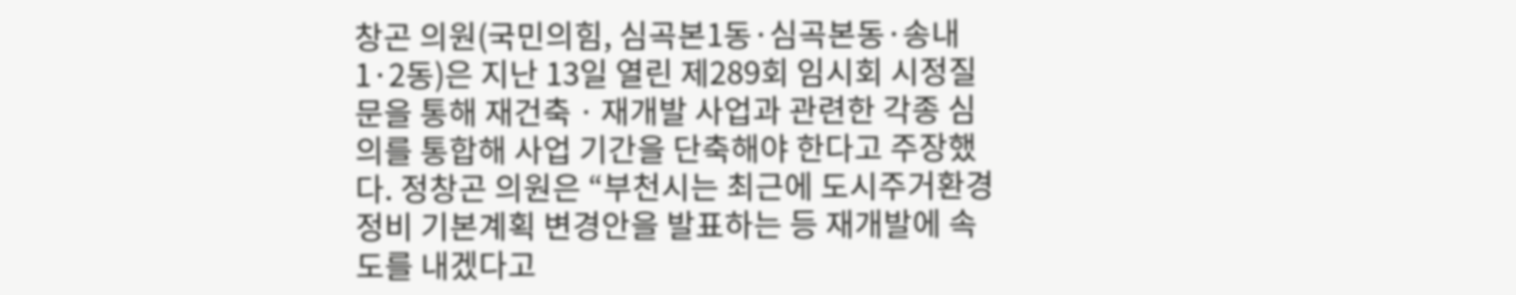창곤 의원(국민의힘, 심곡본1동·심곡본동·송내1·2동)은 지난 13일 열린 제289회 임시회 시정질문을 통해 재건축ㆍ재개발 사업과 관련한 각종 심의를 통합해 사업 기간을 단축해야 한다고 주장했다. 정창곤 의원은 “부천시는 최근에 도시주거환경정비 기본계획 변경안을 발표하는 등 재개발에 속도를 내겠다고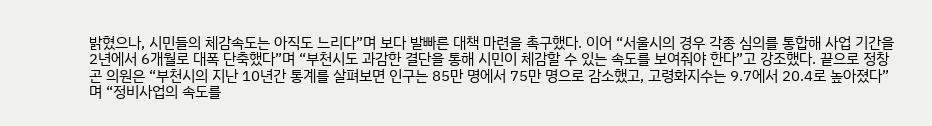밝혔으나, 시민들의 체감속도는 아직도 느리다”며 보다 발빠른 대책 마련을 촉구했다. 이어 “서울시의 경우 각종 심의를 통합해 사업 기간을 2년에서 6개월로 대폭 단축했다”며 “부천시도 과감한 결단을 통해 시민이 체감할 수 있는 속도를 보여줘야 한다”고 강조했다. 끝으로 정창곤 의원은 “부천시의 지난 10년간 통계를 살펴보면 인구는 85만 명에서 75만 명으로 감소했고, 고령화지수는 9.7에서 20.4로 높아졌다”며 “정비사업의 속도를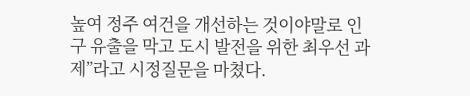높여 정주 여건을 개선하는 것이야말로 인구 유출을 막고 도시 발전을 위한 최우선 과제”라고 시정질문을 마쳤다.